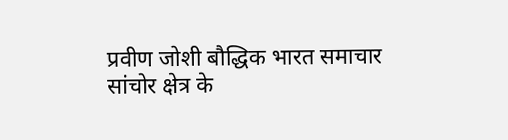प्रवीण जोशी बौद्धिक भारत समाचार
सांचोर क्षेत्र के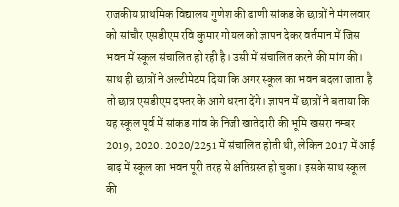राजकीय प्राथमिक विद्यालय गुणेश की ढाणी सांकड के छात्रों ने मंगलवार को सांचौर एसडीएम रवि कुमार गोयल को ज्ञापन देकर वर्तमान में जिस भवन में स्कूल संचालित हो रही है। उसी में संचालित करने की मांग की। साथ ही छात्रों ने अल्टीमेटम दिया कि अगर स्कूल का भवन बदला जाता है तो छात्र एसडीएम दफ्तर के आगे धरना देंगे। ज्ञापन में छात्रों ने बताया कि यह स्कूल पूर्व में सांकड गांव के निजी खातेदारी की भूमि खसरा नम्बर 2019, 2020. 2020/2251 में संचालित होती थी, लेकिन 2017 में आई बाढ़ में स्कूल का भवन पूरी तरह से क्षतिग्रस्त हो चुका। इसके साथ स्कूल की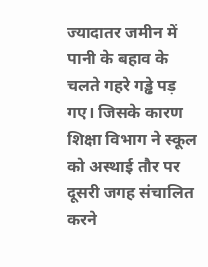ज्यादातर जमीन में पानी के बहाव के चलते गहरे गड्ढे पड़ गए। जिसके कारण शिक्षा विभाग ने स्कूल को अस्थाई तौर पर दूसरी जगह संचालित करने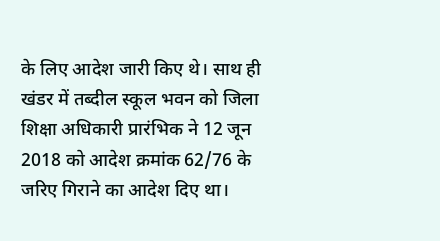के लिए आदेश जारी किए थे। साथ ही खंडर में तब्दील स्कूल भवन को जिला शिक्षा अधिकारी प्रारंभिक ने 12 जून 2018 को आदेश क्रमांक 62/76 के जरिए गिराने का आदेश दिए था।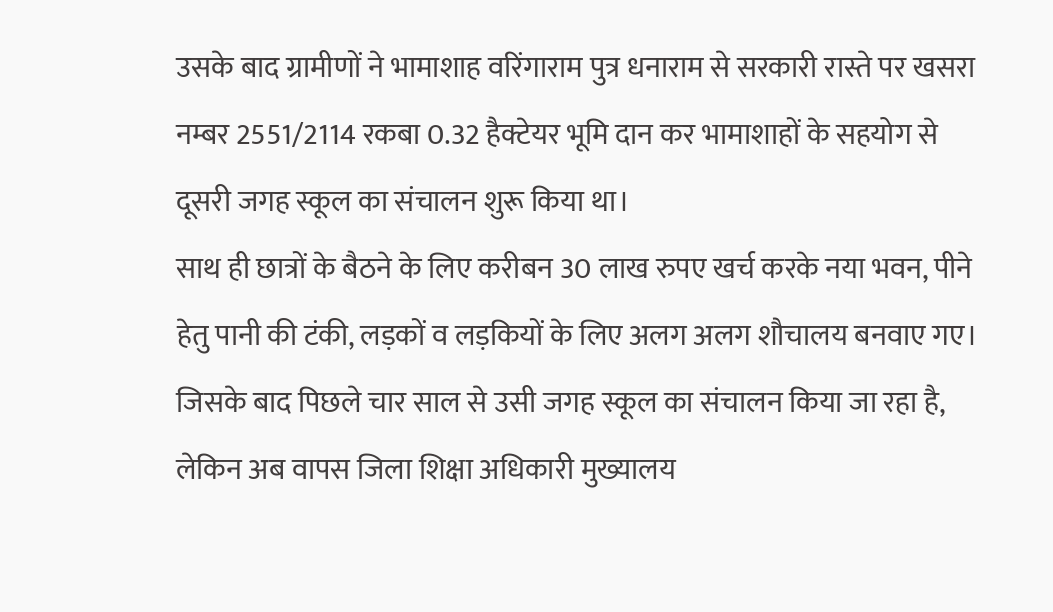उसके बाद ग्रामीणों ने भामाशाह वरिंगाराम पुत्र धनाराम से सरकारी रास्ते पर खसरा नम्बर 2551/2114 रकबा 0.32 हैक्टेयर भूमि दान कर भामाशाहों के सहयोग से दूसरी जगह स्कूल का संचालन शुरू किया था।
साथ ही छात्रों के बैठने के लिए करीबन 30 लाख रुपए खर्च करके नया भवन, पीने हेतु पानी की टंकी, लड़कों व लड़कियों के लिए अलग अलग शौचालय बनवाए गए। जिसके बाद पिछले चार साल से उसी जगह स्कूल का संचालन किया जा रहा है, लेकिन अब वापस जिला शिक्षा अधिकारी मुख्यालय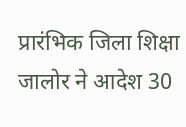प्रारंभिक जिला शिक्षा जालोर ने आदेश 30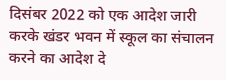दिसंबर 2022 को एक आदेश जारी करके खंडर भवन में स्कूल का संचालन करने का आदेश दे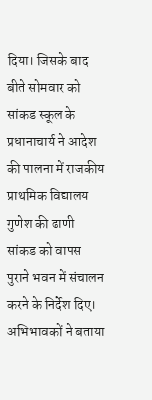दिया। जिसके बाद बीते सोमवार को सांकड स्कूल के प्रधानाचार्य ने आदेश की पालना में राजकीय प्राथमिक विद्यालय गुणेश की ढाणी सांकड को वापस पुराने भवन में संचालन करने के निर्देश दिए। अभिभावकों ने बताया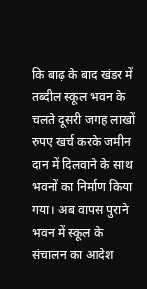कि बाढ़ के बाद खंडर में तब्दील स्कूल भवन के चलते दूसरी जगह लाखों रुपए खर्च करके जमीन दान में दिलवाने के साथ भवनों का निर्माण किया गया। अब वापस पुराने भवन में स्कूल के संचालन का आदेश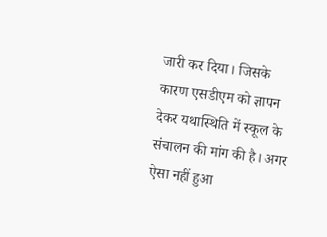जारी कर दिया। जिसके कारण एसडीएम को ज्ञापन देकर यथास्थिति में स्कूल के संचालन की मांग की है। अगर ऐसा नहीं हुआ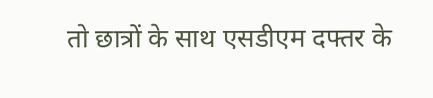तो छात्रों के साथ एसडीएम दफ्तर के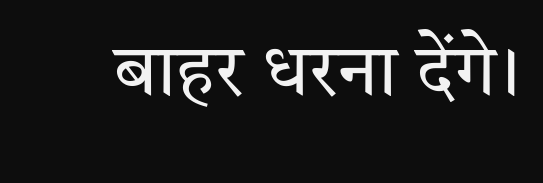बाहर धरना देंगे।